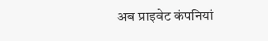अब प्राइवेट कंपनियां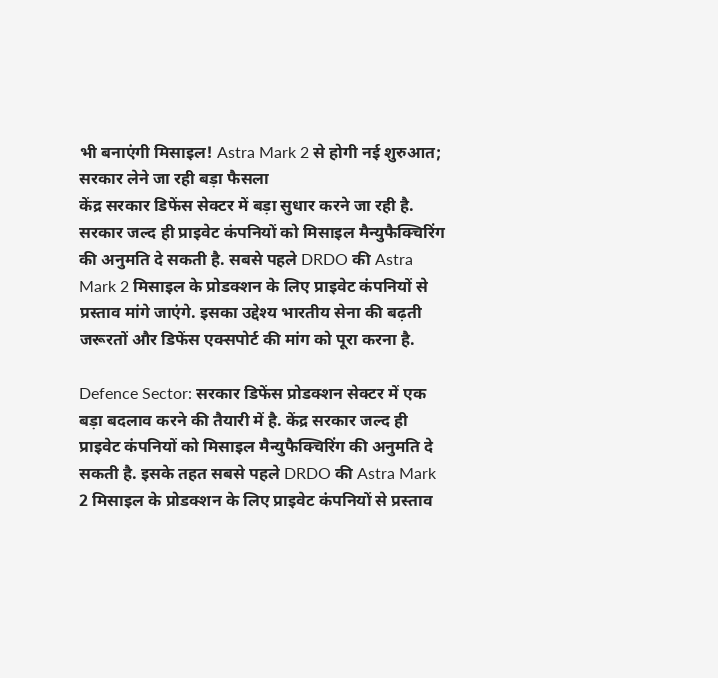भी बनाएंगी मिसाइल! Astra Mark 2 से होगी नई शुरुआत; सरकार लेने जा रही बड़ा फैसला
केंद्र सरकार डिफेंस सेक्टर में बड़ा सुधार करने जा रही है. सरकार जल्द ही प्राइवेट कंपनियों को मिसाइल मैन्युफैक्चिरिंग की अनुमति दे सकती है. सबसे पहले DRDO की Astra Mark 2 मिसाइल के प्रोडक्शन के लिए प्राइवेट कंपनियों से प्रस्ताव मांगे जाएंगे. इसका उद्देश्य भारतीय सेना की बढ़ती जरूरतों और डिफेंस एक्सपोर्ट की मांग को पूरा करना है.

Defence Sector: सरकार डिफेंस प्रोडक्शन सेक्टर में एक बड़ा बदलाव करने की तैयारी में है. केंद्र सरकार जल्द ही प्राइवेट कंपनियों को मिसाइल मैन्युफैक्चिरिंग की अनुमति दे सकती है. इसके तहत सबसे पहले DRDO की Astra Mark 2 मिसाइल के प्रोडक्शन के लिए प्राइवेट कंपनियों से प्रस्ताव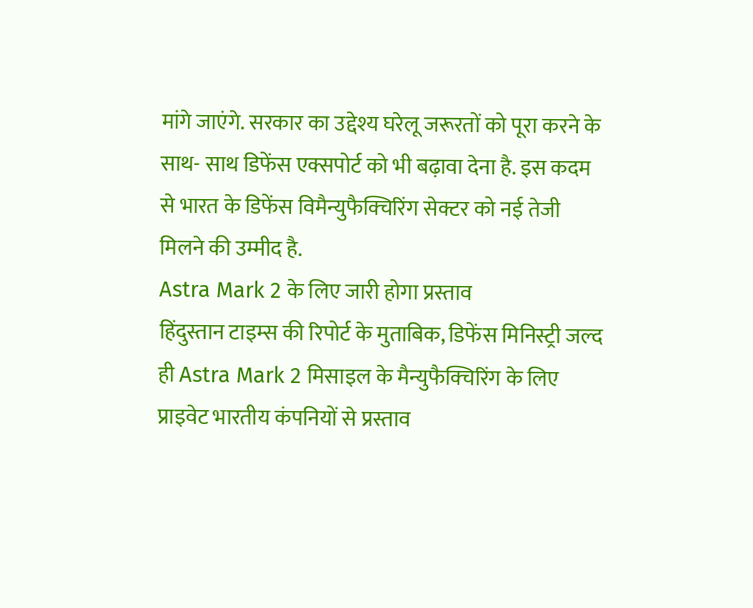मांगे जाएंगे. सरकार का उद्देश्य घरेलू जरूरतों को पूरा करने के साथ- साथ डिफेंस एक्सपोर्ट को भी बढ़ावा देना है. इस कदम से भारत के डिफेंस विमैन्युफैक्चिरिंग सेक्टर को नई तेजी मिलने की उम्मीद है.
Astra Mark 2 के लिए जारी होगा प्रस्ताव
हिंदुस्तान टाइम्स की रिपोर्ट के मुताबिक, डिफेंस मिनिस्ट्री जल्द ही Astra Mark 2 मिसाइल के मैन्युफैक्चिरिंग के लिए प्राइवेट भारतीय कंपनियों से प्रस्ताव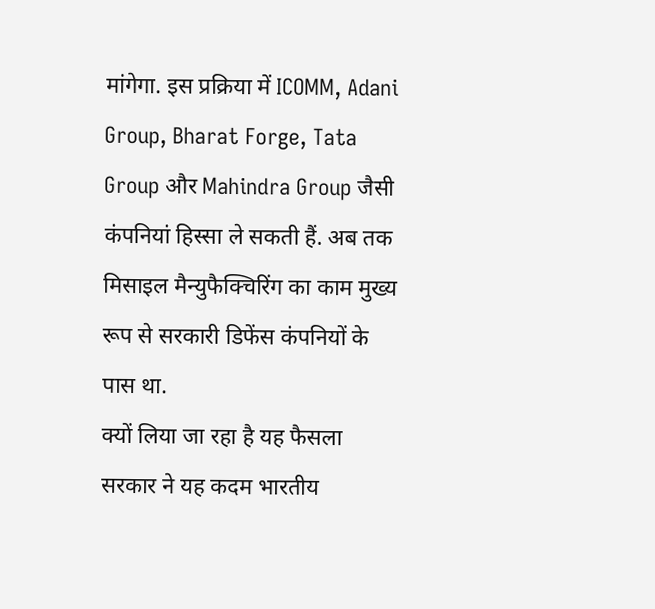मांगेगा. इस प्रक्रिया में ICOMM, Adani Group, Bharat Forge, Tata Group और Mahindra Group जैसी कंपनियां हिस्सा ले सकती हैं. अब तक मिसाइल मैन्युफैक्चिरिंग का काम मुख्य रूप से सरकारी डिफेंस कंपनियों के पास था.
क्यों लिया जा रहा है यह फैसला
सरकार ने यह कदम भारतीय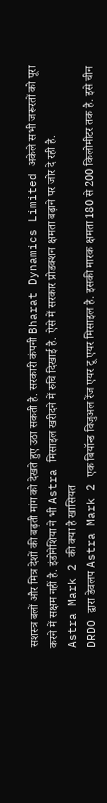सशस्त्र बलों और मित्र देशों की बढ़ती मांग को देखते हुए उठा सकती है. सरकारी कंपनी Bharat Dynamics Limited अकेले सभी जरूरतों को पूरा करने में सक्षम नहीं है. इंडोनेशिया ने भी Astra मिसाइल खरीदने में रुचि दिखाई है. ऐसे में सरकार प्रोडक्शन क्षमता बढ़ाने पर जोर दे रही है.
Astra Mark 2 की क्या है खासियत
DRDO द्वारा डेवलप Astra Mark 2 एक बियॉन्ड विजुअल रेंज एयर टू एयर मिसाइल है. इसकी मारक क्षमता 180 से 200 किलोमीटर तक है. इसे चीन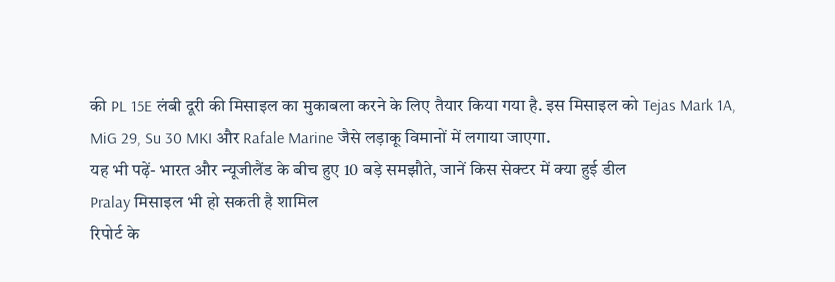की PL 15E लंबी दूरी की मिसाइल का मुकाबला करने के लिए तैयार किया गया है. इस मिसाइल को Tejas Mark 1A, MiG 29, Su 30 MKI और Rafale Marine जैसे लड़ाकू विमानों में लगाया जाएगा.
यह भी पढ़ें- भारत और न्यूजीलैंड के बीच हुए 10 बड़े समझौते, जानें किस सेक्टर में क्या हुई डील
Pralay मिसाइल भी हो सकती है शामिल
रिपोर्ट के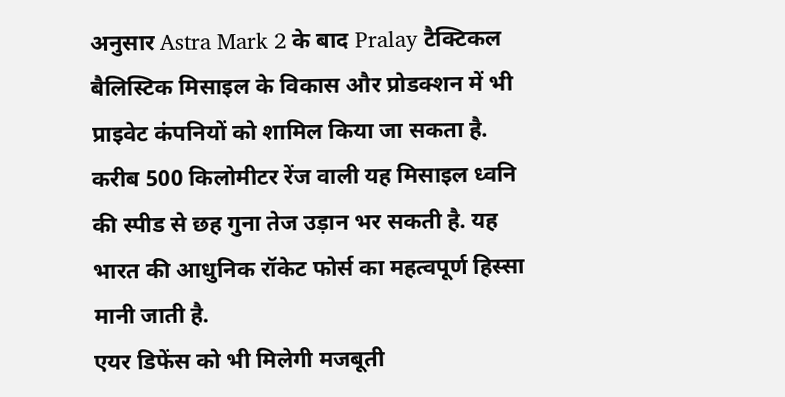अनुसार Astra Mark 2 के बाद Pralay टैक्टिकल बैलिस्टिक मिसाइल के विकास और प्रोडक्शन में भी प्राइवेट कंपनियों को शामिल किया जा सकता है. करीब 500 किलोमीटर रेंज वाली यह मिसाइल ध्वनि की स्पीड से छह गुना तेज उड़ान भर सकती है. यह भारत की आधुनिक रॉकेट फोर्स का महत्वपूर्ण हिस्सा मानी जाती है.
एयर डिफेंस को भी मिलेगी मजबूती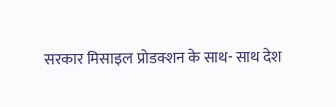सरकार मिसाइल प्रोडक्शन के साथ- साथ देश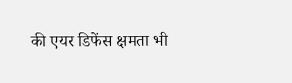की एयर डिफेंस क्षमता भी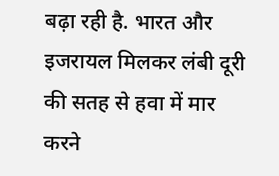बढ़ा रही है. भारत और इजरायल मिलकर लंबी दूरी की सतह से हवा में मार करने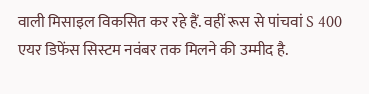वाली मिसाइल विकसित कर रहे हैं. वहीं रूस से पांचवां S 400 एयर डिफेंस सिस्टम नवंबर तक मिलने की उम्मीद है.